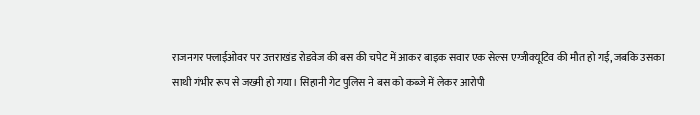राजनगर फ्लाईओवर पर उत्तराखंड रोडवेज की बस की चपेट में आकर बाइक सवार एक सेल्स एग्जीक्यूटिव की मौत हो गई, जबकि उसका साथी गंभीर रूप से जख्मी हो गया। सिहानी गेट पुलिस ने बस को कब्जे में लेकर आरोपी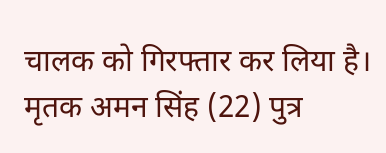चालक को गिरफ्तार कर लिया है।
मृतक अमन सिंह (22) पुत्र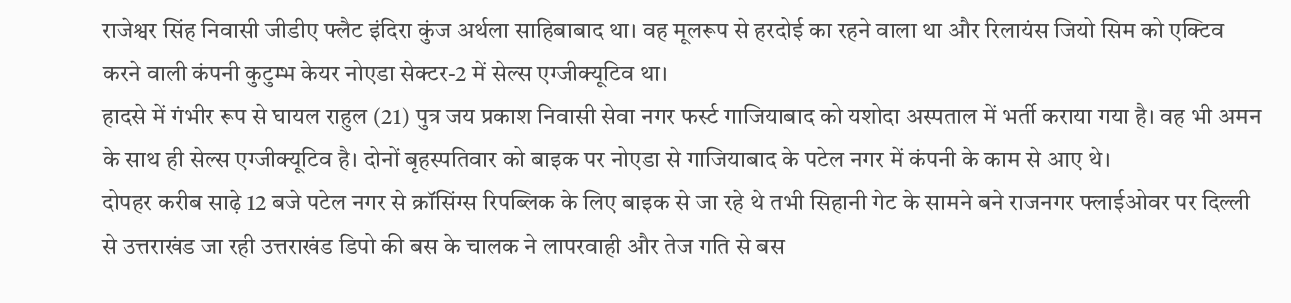राजेश्वर सिंह निवासी जीडीए फ्लैट इंदिरा कुंज अर्थला साहिबाबाद था। वह मूलरूप से हरदोई का रहने वाला था और रिलायंस जियो सिम को एक्टिव करने वाली कंपनी कुटुम्भ केयर नोएडा सेक्टर-2 में सेल्स एग्जीक्यूटिव था।
हादसे में गंभीर रूप से घायल राहुल (21) पुत्र जय प्रकाश निवासी सेवा नगर फर्स्ट गाजियाबाद को यशोदा अस्पताल में भर्ती कराया गया है। वह भी अमन के साथ ही सेल्स एग्जीक्यूटिव है। दोनों बृहस्पतिवार को बाइक पर नोएडा से गाजियाबाद के पटेल नगर में कंपनी के काम से आए थे।
दोपहर करीब साढ़े 12 बजे पटेल नगर से क्रॉसिंग्स रिपब्लिक के लिए बाइक से जा रहे थे तभी सिहानी गेट के सामने बने राजनगर फ्लाईओवर पर दिल्ली से उत्तराखंड जा रही उत्तराखंड डिपो की बस के चालक ने लापरवाही और तेज गति से बस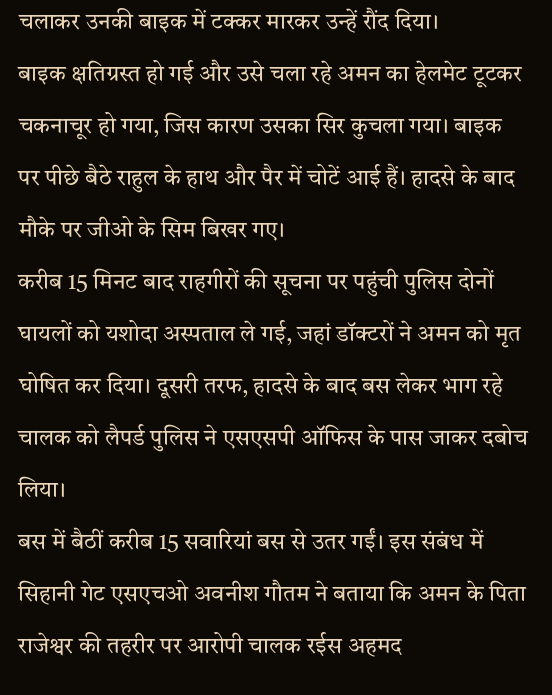चलाकर उनकी बाइक में टक्कर मारकर उन्हें रौंद दिया।
बाइक क्षतिग्रस्त हो गई और उसे चला रहे अमन का हेलमेट टूटकर चकनाचूर हो गया, जिस कारण उसका सिर कुचला गया। बाइक पर पीछे बैठे राहुल के हाथ और पैर में चोटें आई हैं। हादसे के बाद मौके पर जीओ के सिम बिखर गए।
करीब 15 मिनट बाद राहगीरों की सूचना पर पहुंची पुलिस दोनों घायलों को यशोदा अस्पताल ले गई, जहां डॉक्टरों ने अमन को मृत घोषित कर दिया। दूसरी तरफ, हादसे के बाद बस लेकर भाग रहे चालक को लैपर्ड पुलिस ने एसएसपी ऑफिस के पास जाकर दबोच लिया।
बस में बैठीं करीब 15 सवारियां बस से उतर गईं। इस संबंध में सिहानी गेट एसएचओ अवनीश गौतम ने बताया कि अमन के पिता राजेश्वर की तहरीर पर आरोपी चालक रईस अहमद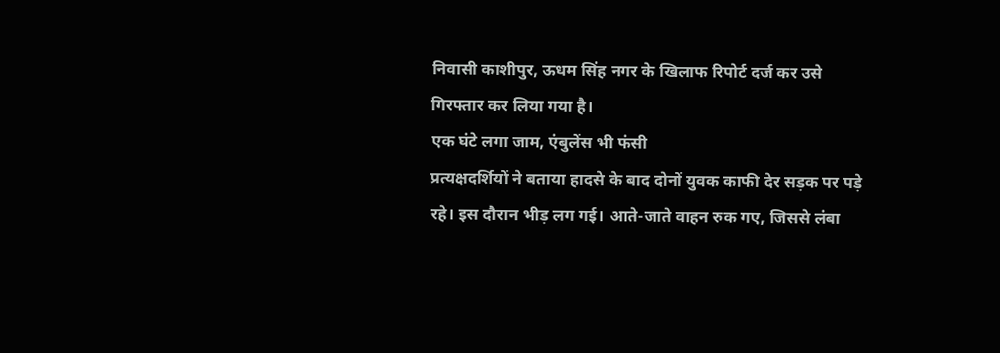निवासी काशीपुर, ऊधम सिंह नगर के खिलाफ रिपोर्ट दर्ज कर उसे गिरफ्तार कर लिया गया है।
एक घंटे लगा जाम, एंबुलेंस भी फंसी
प्रत्यक्षदर्शियों ने बताया हादसे के बाद दोनों युवक काफी देर सड़क पर पड़े रहे। इस दौरान भीड़ लग गई। आते-जाते वाहन रुक गए, जिससे लंबा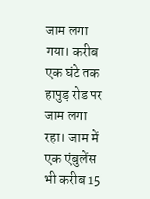जाम लगा गया। करीब एक घंटे तक हापुड़ रोड पर जाम लगा रहा। जाम में एक एंबुलेंस भी करीब 15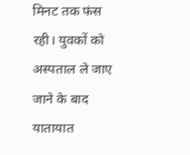मिनट तक फंस रही। युवकों को अस्पताल ले जाए जाने के बाद यातायात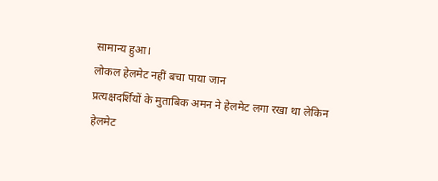सामान्य हुआ।
लोकल हेलमेट नहीं बचा पाया जान
प्रत्यक्षदर्शियों के मुताबिक अमन ने हेलमेट लगा रखा था लेकिन हेलमेट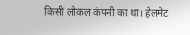किसी लोकल कंपनी का था। हेलमेट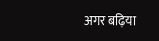अगर बढ़िया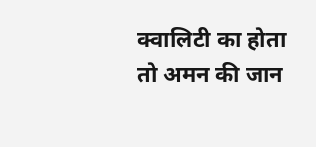क्वालिटी का होता तो अमन की जान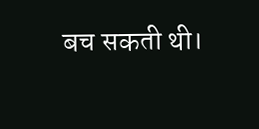बच सकती थी।